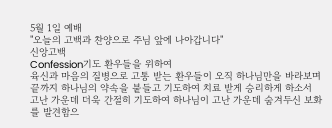5월 1일 예배
"오늘의 고백과 찬양으로 주님 앞에 나아갑니다"
신앙고백
Confession기도 환우들을 위하여
육신과 마음의 질병으로 고통 받는 환우들이 오직 하나님만을 바라보며 끝까지 하나님의 약속을 붙들고 기도하여 치료 받게 승리하게 하소서
고난 가운데 더욱 간절히 기도하여 하나님이 고난 가운데 숨겨두신 보화를 발견함으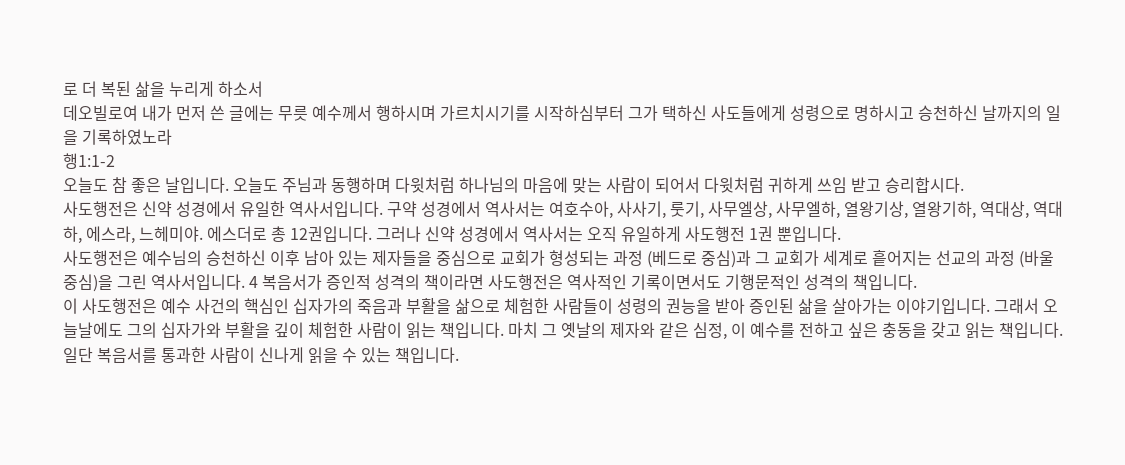로 더 복된 삶을 누리게 하소서
데오빌로여 내가 먼저 쓴 글에는 무릇 예수께서 행하시며 가르치시기를 시작하심부터 그가 택하신 사도들에게 성령으로 명하시고 승천하신 날까지의 일을 기록하였노라
행1:1-2
오늘도 참 좋은 날입니다. 오늘도 주님과 동행하며 다윗처럼 하나님의 마음에 맞는 사람이 되어서 다윗처럼 귀하게 쓰임 받고 승리합시다.
사도행전은 신약 성경에서 유일한 역사서입니다. 구약 성경에서 역사서는 여호수아, 사사기, 룻기, 사무엘상, 사무엘하, 열왕기상, 열왕기하, 역대상, 역대하, 에스라, 느헤미야. 에스더로 총 12권입니다. 그러나 신약 성경에서 역사서는 오직 유일하게 사도행전 1권 뿐입니다.
사도행전은 예수님의 승천하신 이후 남아 있는 제자들을 중심으로 교회가 형성되는 과정 (베드로 중심)과 그 교회가 세계로 흩어지는 선교의 과정 (바울 중심)을 그린 역사서입니다. 4 복음서가 증인적 성격의 책이라면 사도행전은 역사적인 기록이면서도 기행문적인 성격의 책입니다.
이 사도행전은 예수 사건의 핵심인 십자가의 죽음과 부활을 삶으로 체험한 사람들이 성령의 권능을 받아 증인된 삶을 살아가는 이야기입니다. 그래서 오늘날에도 그의 십자가와 부활을 깊이 체험한 사람이 읽는 책입니다. 마치 그 옛날의 제자와 같은 심정, 이 예수를 전하고 싶은 충동을 갖고 읽는 책입니다. 일단 복음서를 통과한 사람이 신나게 읽을 수 있는 책입니다.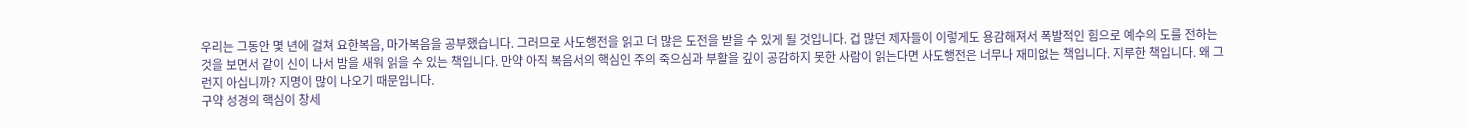우리는 그동안 몇 년에 걸쳐 요한복음, 마가복음을 공부했습니다. 그러므로 사도행전을 읽고 더 많은 도전을 받을 수 있게 될 것입니다. 겁 많던 제자들이 이렇게도 용감해져서 폭발적인 힘으로 예수의 도를 전하는 것을 보면서 같이 신이 나서 밤을 새워 읽을 수 있는 책입니다. 만약 아직 복음서의 핵심인 주의 죽으심과 부활을 깊이 공감하지 못한 사람이 읽는다면 사도행전은 너무나 재미없는 책입니다. 지루한 책입니다. 왜 그런지 아십니까? 지명이 많이 나오기 때문입니다.
구약 성경의 핵심이 창세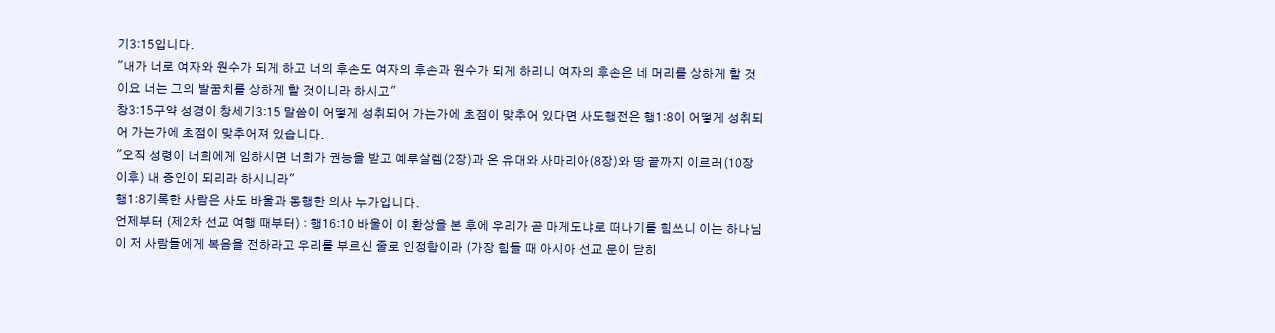기3:15입니다.
"내가 너로 여자와 원수가 되게 하고 너의 후손도 여자의 후손과 원수가 되게 하리니 여자의 후손은 네 머리를 상하게 할 것이요 너는 그의 발꿈치를 상하게 할 것이니라 하시고"
창3:15구약 성경이 창세기3:15 말씀이 어떻게 성취되어 가는가에 초점이 맞추어 있다면 사도행전은 행1:8이 어떻게 성취되어 가는가에 초점이 맞추어져 있습니다.
"오직 성령이 너희에게 임하시면 너희가 권능을 받고 예루살렘(2장)과 온 유대와 사마리아(8장)와 땅 끝까지 이르러(10장 이후) 내 증인이 되리라 하시니라"
행1:8기록한 사람은 사도 바울과 동행한 의사 누가입니다.
언제부터 (제2차 선교 여행 때부터) : 행16:10 바울이 이 환상을 본 후에 우리가 곧 마게도냐로 떠나기를 힘쓰니 이는 하나님이 저 사람들에게 복음을 전하라고 우리를 부르신 줄로 인정함이라 (가장 힘들 때 아시아 선교 문이 닫히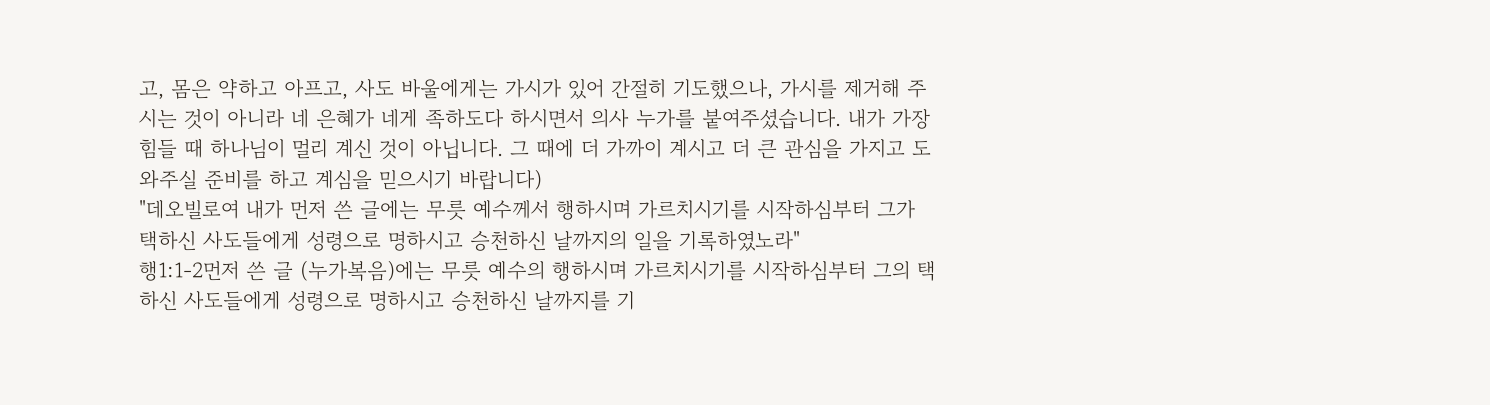고, 몸은 약하고 아프고, 사도 바울에게는 가시가 있어 간절히 기도했으나, 가시를 제거해 주시는 것이 아니라 네 은혜가 네게 족하도다 하시면서 의사 누가를 붙여주셨습니다. 내가 가장 힘들 때 하나님이 멀리 계신 것이 아닙니다. 그 때에 더 가까이 계시고 더 큰 관심을 가지고 도와주실 준비를 하고 계심을 믿으시기 바랍니다)
"데오빌로여 내가 먼저 쓴 글에는 무릇 예수께서 행하시며 가르치시기를 시작하심부터 그가 택하신 사도들에게 성령으로 명하시고 승천하신 날까지의 일을 기록하였노라"
행1:1-2먼저 쓴 글 (누가복음)에는 무릇 예수의 행하시며 가르치시기를 시작하심부터 그의 택하신 사도들에게 성령으로 명하시고 승천하신 날까지를 기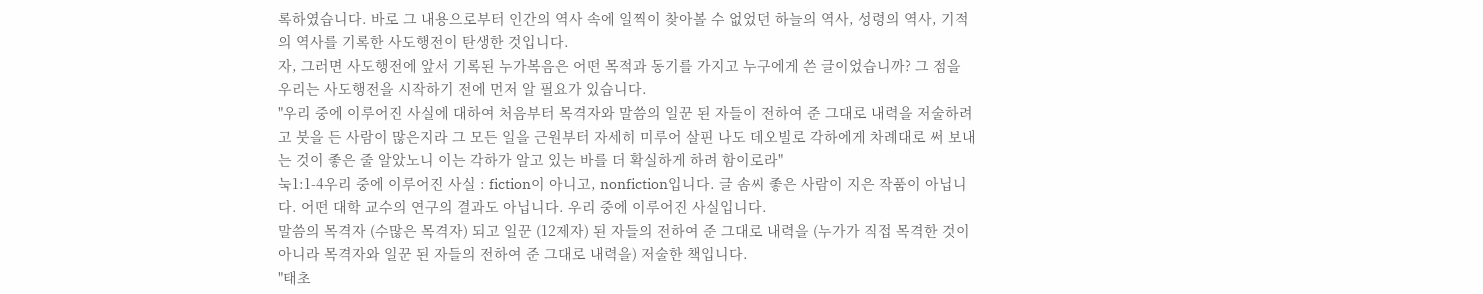록하였습니다. 바로 그 내용으로부터 인간의 역사 속에 일찍이 찾아볼 수 없었던 하늘의 역사, 성령의 역사, 기적의 역사를 기록한 사도행전이 탄생한 것입니다.
자, 그러면 사도행전에 앞서 기록된 누가복음은 어떤 목적과 동기를 가지고 누구에게 쓴 글이었습니까? 그 점을 우리는 사도행전을 시작하기 전에 먼저 알 필요가 있습니다.
"우리 중에 이루어진 사실에 대하여 처음부터 목격자와 말씀의 일꾼 된 자들이 전하여 준 그대로 내력을 저술하려고 붓을 든 사람이 많은지라 그 모든 일을 근원부터 자세히 미루어 살핀 나도 데오빌로 각하에게 차례대로 써 보내는 것이 좋은 줄 알았노니 이는 각하가 알고 있는 바를 더 확실하게 하려 함이로라"
눅1:1-4우리 중에 이루어진 사실 : fiction이 아니고, nonfiction입니다. 글 솜씨 좋은 사람이 지은 작품이 아닙니다. 어떤 대학 교수의 연구의 결과도 아닙니다. 우리 중에 이루어진 사실입니다.
말씀의 목격자 (수많은 목격자) 되고 일꾼 (12제자) 된 자들의 전하여 준 그대로 내력을 (누가가 직접 목격한 것이 아니라 목격자와 일꾼 된 자들의 전하여 준 그대로 내력을) 저술한 책입니다.
"태초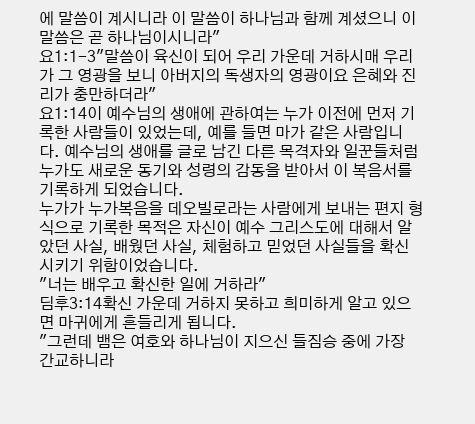에 말씀이 계시니라 이 말씀이 하나님과 함께 계셨으니 이 말씀은 곧 하나님이시니라"
요1:1-3"말씀이 육신이 되어 우리 가운데 거하시매 우리가 그 영광을 보니 아버지의 독생자의 영광이요 은혜와 진리가 충만하더라"
요1:14이 예수님의 생애에 관하여는 누가 이전에 먼저 기록한 사람들이 있었는데, 예를 들면 마가 같은 사람입니다. 예수님의 생애를 글로 남긴 다른 목격자와 일꾼들처럼 누가도 새로운 동기와 성령의 감동을 받아서 이 복음서를 기록하게 되었습니다.
누가가 누가복음을 데오빌로라는 사람에게 보내는 편지 형식으로 기록한 목적은 자신이 예수 그리스도에 대해서 알았던 사실, 배웠던 사실, 체험하고 믿었던 사실들을 확신시키기 위함이었습니다.
"너는 배우고 확신한 일에 거하라"
딤후3:14확신 가운데 거하지 못하고 희미하게 알고 있으면 마귀에게 흔들리게 됩니다.
"그런데 뱀은 여호와 하나님이 지으신 들짐승 중에 가장 간교하니라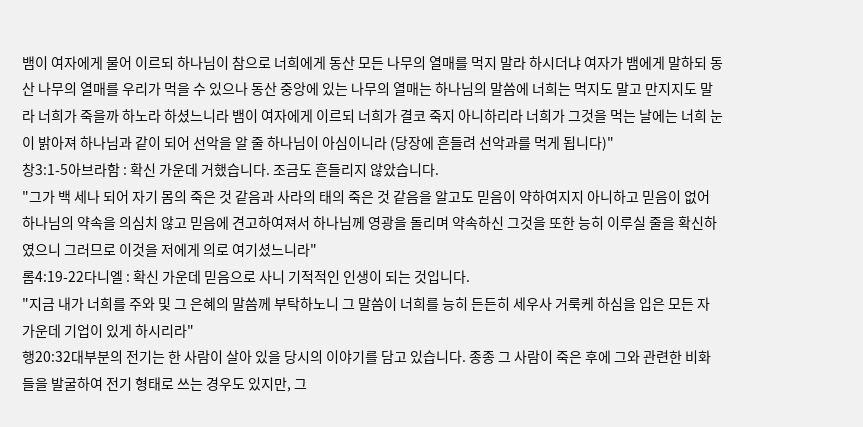뱀이 여자에게 물어 이르되 하나님이 참으로 너희에게 동산 모든 나무의 열매를 먹지 말라 하시더냐 여자가 뱀에게 말하되 동산 나무의 열매를 우리가 먹을 수 있으나 동산 중앙에 있는 나무의 열매는 하나님의 말씀에 너희는 먹지도 말고 만지지도 말라 너희가 죽을까 하노라 하셨느니라 뱀이 여자에게 이르되 너희가 결코 죽지 아니하리라 너희가 그것을 먹는 날에는 너희 눈이 밝아져 하나님과 같이 되어 선악을 알 줄 하나님이 아심이니라 (당장에 흔들려 선악과를 먹게 됩니다)"
창3:1-5아브라함 : 확신 가운데 거했습니다. 조금도 흔들리지 않았습니다.
"그가 백 세나 되어 자기 몸의 죽은 것 같음과 사라의 태의 죽은 것 같음을 알고도 믿음이 약하여지지 아니하고 믿음이 없어 하나님의 약속을 의심치 않고 믿음에 견고하여져서 하나님께 영광을 돌리며 약속하신 그것을 또한 능히 이루실 줄을 확신하였으니 그러므로 이것을 저에게 의로 여기셨느니라"
롬4:19-22다니엘 : 확신 가운데 믿음으로 사니 기적적인 인생이 되는 것입니다.
"지금 내가 너희를 주와 및 그 은혜의 말씀께 부탁하노니 그 말씀이 너희를 능히 든든히 세우사 거룩케 하심을 입은 모든 자 가운데 기업이 있게 하시리라"
행20:32대부분의 전기는 한 사람이 살아 있을 당시의 이야기를 담고 있습니다. 종종 그 사람이 죽은 후에 그와 관련한 비화들을 발굴하여 전기 형태로 쓰는 경우도 있지만, 그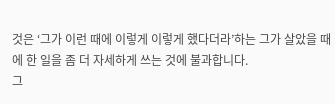것은 ‘그가 이런 때에 이렇게 이렇게 했다더라’하는 그가 살았을 때에 한 일을 좀 더 자세하게 쓰는 것에 불과합니다.
그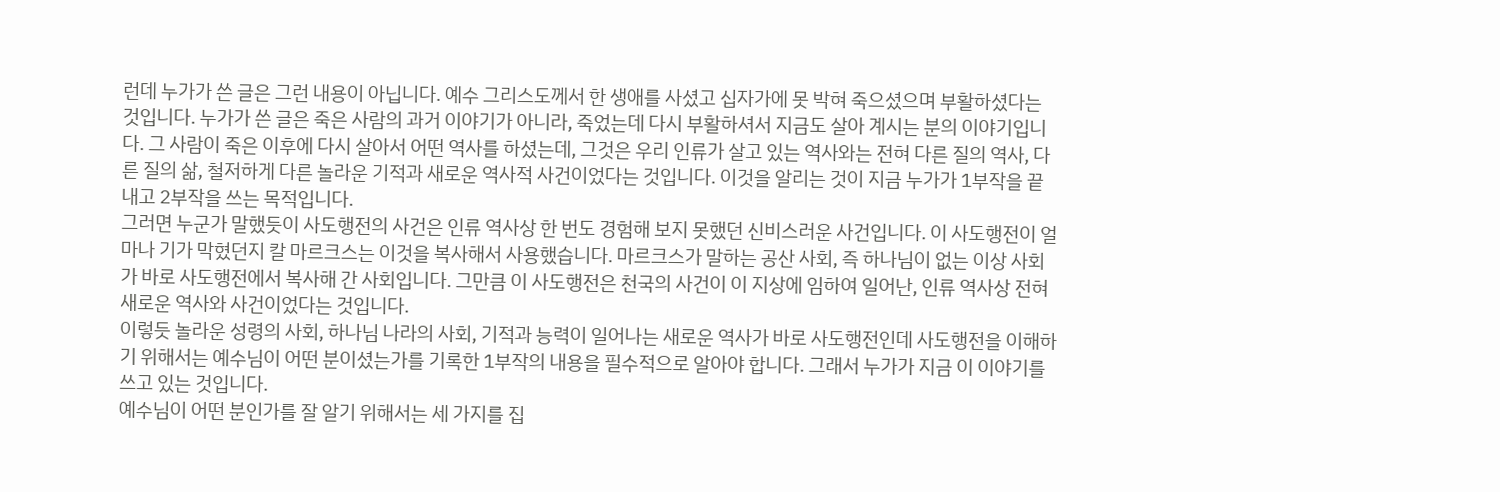런데 누가가 쓴 글은 그런 내용이 아닙니다. 예수 그리스도께서 한 생애를 사셨고 십자가에 못 박혀 죽으셨으며 부활하셨다는 것입니다. 누가가 쓴 글은 죽은 사람의 과거 이야기가 아니라, 죽었는데 다시 부활하셔서 지금도 살아 계시는 분의 이야기입니다. 그 사람이 죽은 이후에 다시 살아서 어떤 역사를 하셨는데, 그것은 우리 인류가 살고 있는 역사와는 전혀 다른 질의 역사, 다른 질의 삶, 철저하게 다른 놀라운 기적과 새로운 역사적 사건이었다는 것입니다. 이것을 알리는 것이 지금 누가가 1부작을 끝내고 2부작을 쓰는 목적입니다.
그러면 누군가 말했듯이 사도행전의 사건은 인류 역사상 한 번도 경험해 보지 못했던 신비스러운 사건입니다. 이 사도행전이 얼마나 기가 막혔던지 칼 마르크스는 이것을 복사해서 사용했습니다. 마르크스가 말하는 공산 사회, 즉 하나님이 없는 이상 사회가 바로 사도행전에서 복사해 간 사회입니다. 그만큼 이 사도행전은 천국의 사건이 이 지상에 임하여 일어난, 인류 역사상 전혀 새로운 역사와 사건이었다는 것입니다.
이렇듯 놀라운 성령의 사회, 하나님 나라의 사회, 기적과 능력이 일어나는 새로운 역사가 바로 사도행전인데 사도행전을 이해하기 위해서는 예수님이 어떤 분이셨는가를 기록한 1부작의 내용을 필수적으로 알아야 합니다. 그래서 누가가 지금 이 이야기를 쓰고 있는 것입니다.
예수님이 어떤 분인가를 잘 알기 위해서는 세 가지를 집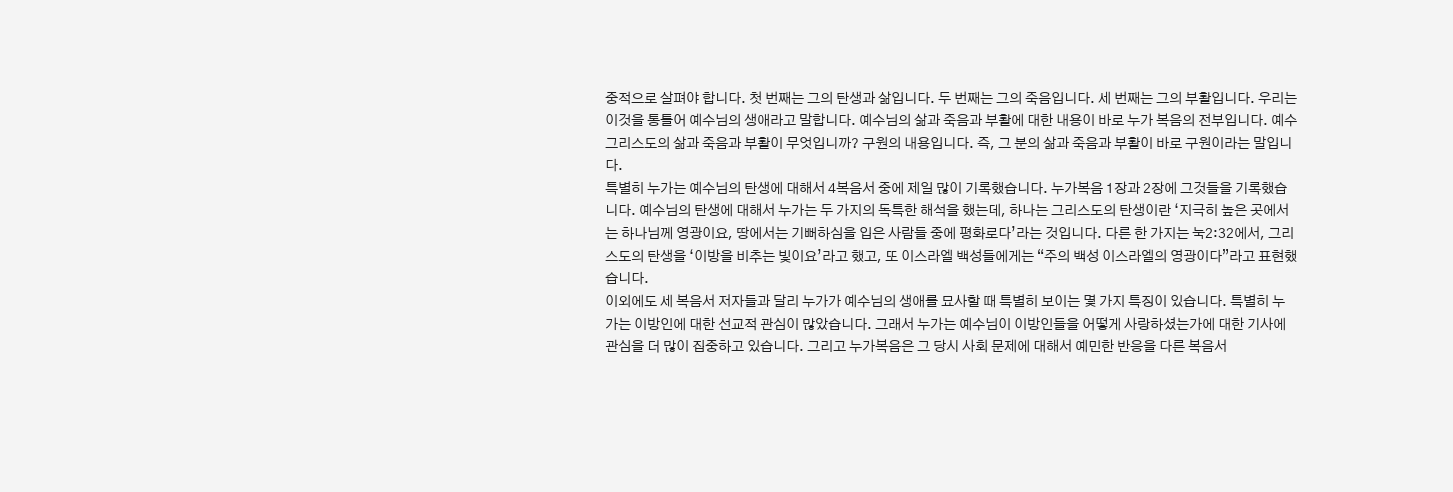중적으로 살펴야 합니다. 첫 번째는 그의 탄생과 삶입니다. 두 번째는 그의 죽음입니다. 세 번째는 그의 부활입니다. 우리는 이것을 통틀어 예수님의 생애라고 말합니다. 예수님의 삶과 죽음과 부활에 대한 내용이 바로 누가 복음의 전부입니다. 예수 그리스도의 삶과 죽음과 부활이 무엇입니까? 구원의 내용입니다. 즉, 그 분의 삶과 죽음과 부활이 바로 구원이라는 말입니다.
특별히 누가는 예수님의 탄생에 대해서 4복음서 중에 제일 많이 기록했습니다. 누가복음 1장과 2장에 그것들을 기록했습니다. 예수님의 탄생에 대해서 누가는 두 가지의 독특한 해석을 했는데, 하나는 그리스도의 탄생이란 ‘지극히 높은 곳에서는 하나님께 영광이요, 땅에서는 기뻐하심을 입은 사람들 중에 평화로다’라는 것입니다. 다른 한 가지는 눅2:32에서, 그리스도의 탄생을 ‘이방을 비추는 빛이요’라고 했고, 또 이스라엘 백성들에게는 “주의 백성 이스라엘의 영광이다”라고 표현했습니다.
이외에도 세 복음서 저자들과 달리 누가가 예수님의 생애를 묘사할 때 특별히 보이는 몇 가지 특징이 있습니다. 특별히 누가는 이방인에 대한 선교적 관심이 많았습니다. 그래서 누가는 예수님이 이방인들을 어떻게 사랑하셨는가에 대한 기사에 관심을 더 많이 집중하고 있습니다. 그리고 누가복음은 그 당시 사회 문제에 대해서 예민한 반응을 다른 복음서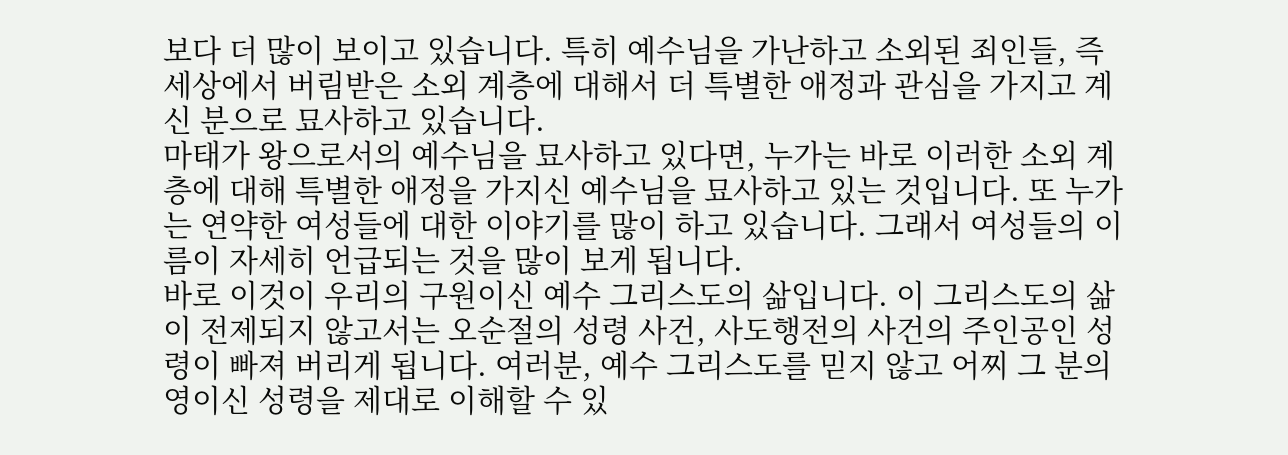보다 더 많이 보이고 있습니다. 특히 예수님을 가난하고 소외된 죄인들, 즉 세상에서 버림받은 소외 계층에 대해서 더 특별한 애정과 관심을 가지고 계신 분으로 묘사하고 있습니다.
마태가 왕으로서의 예수님을 묘사하고 있다면, 누가는 바로 이러한 소외 계층에 대해 특별한 애정을 가지신 예수님을 묘사하고 있는 것입니다. 또 누가는 연약한 여성들에 대한 이야기를 많이 하고 있습니다. 그래서 여성들의 이름이 자세히 언급되는 것을 많이 보게 됩니다.
바로 이것이 우리의 구원이신 예수 그리스도의 삶입니다. 이 그리스도의 삶이 전제되지 않고서는 오순절의 성령 사건, 사도행전의 사건의 주인공인 성령이 빠져 버리게 됩니다. 여러분, 예수 그리스도를 믿지 않고 어찌 그 분의 영이신 성령을 제대로 이해할 수 있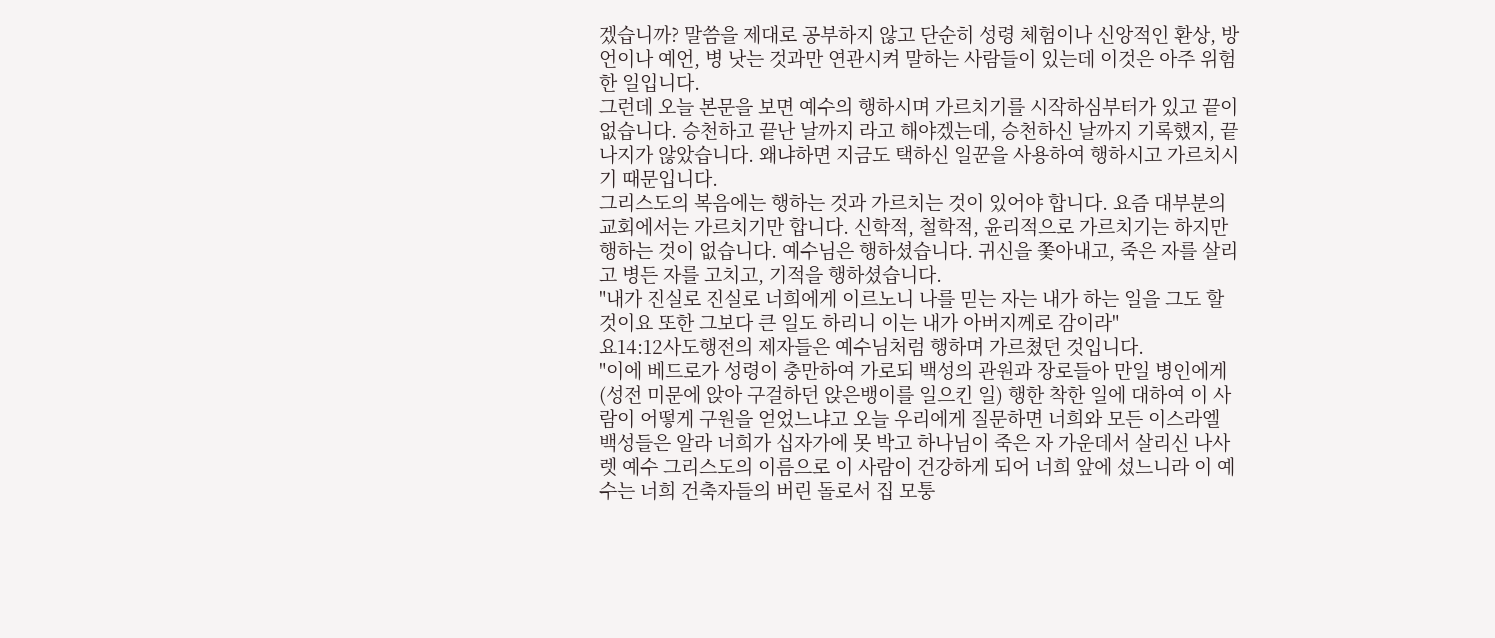겠습니까? 말씀을 제대로 공부하지 않고 단순히 성령 체험이나 신앙적인 환상, 방언이나 예언, 병 낫는 것과만 연관시켜 말하는 사람들이 있는데 이것은 아주 위험한 일입니다.
그런데 오늘 본문을 보면 예수의 행하시며 가르치기를 시작하심부터가 있고 끝이 없습니다. 승천하고 끝난 날까지 라고 해야겠는데, 승천하신 날까지 기록했지, 끝나지가 않았습니다. 왜냐하면 지금도 택하신 일꾼을 사용하여 행하시고 가르치시기 때문입니다.
그리스도의 복음에는 행하는 것과 가르치는 것이 있어야 합니다. 요즘 대부분의 교회에서는 가르치기만 합니다. 신학적, 철학적, 윤리적으로 가르치기는 하지만 행하는 것이 없습니다. 예수님은 행하셨습니다. 귀신을 쫓아내고, 죽은 자를 살리고 병든 자를 고치고, 기적을 행하셨습니다.
"내가 진실로 진실로 너희에게 이르노니 나를 믿는 자는 내가 하는 일을 그도 할 것이요 또한 그보다 큰 일도 하리니 이는 내가 아버지께로 감이라"
요14:12사도행전의 제자들은 예수님처럼 행하며 가르쳤던 것입니다.
"이에 베드로가 성령이 충만하여 가로되 백성의 관원과 장로들아 만일 병인에게 (성전 미문에 앉아 구걸하던 앉은뱅이를 일으킨 일) 행한 착한 일에 대하여 이 사람이 어떻게 구원을 얻었느냐고 오늘 우리에게 질문하면 너희와 모든 이스라엘 백성들은 알라 너희가 십자가에 못 박고 하나님이 죽은 자 가운데서 살리신 나사렛 예수 그리스도의 이름으로 이 사람이 건강하게 되어 너희 앞에 섰느니라 이 예수는 너희 건축자들의 버린 돌로서 집 모퉁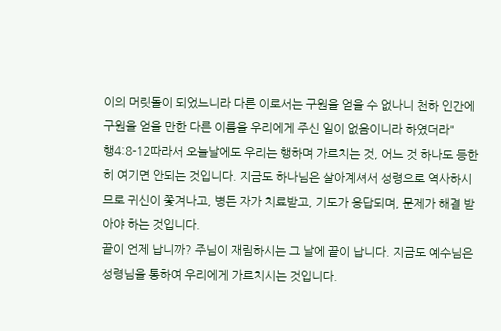이의 머릿돌이 되었느니라 다른 이로서는 구원을 얻을 수 없나니 천하 인간에 구원을 얻을 만한 다른 이름을 우리에게 주신 일이 없음이니라 하였더라"
행4:8-12따라서 오늘날에도 우리는 행하며 가르치는 것, 어느 것 하나도 등한히 여기면 안되는 것입니다. 지금도 하나님은 살아계셔서 성령으로 역사하시므로 귀신이 쫓겨나고, 병든 자가 치료받고, 기도가 응답되며, 문제가 해결 받아야 하는 것입니다.
끝이 언제 납니까? 주님이 재림하시는 그 날에 끝이 납니다. 지금도 예수님은 성령님을 통하여 우리에게 가르치시는 것입니다.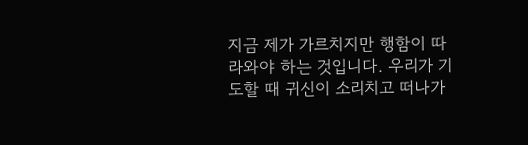지금 제가 가르치지만 행함이 따라와야 하는 것입니다. 우리가 기도할 때 귀신이 소리치고 떠나가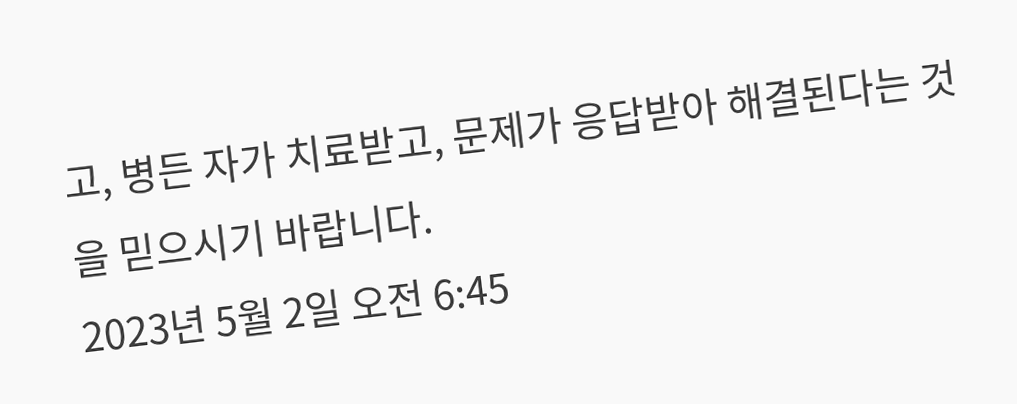고, 병든 자가 치료받고, 문제가 응답받아 해결된다는 것을 믿으시기 바랍니다.
2023년 5월 2일 오전 6:45